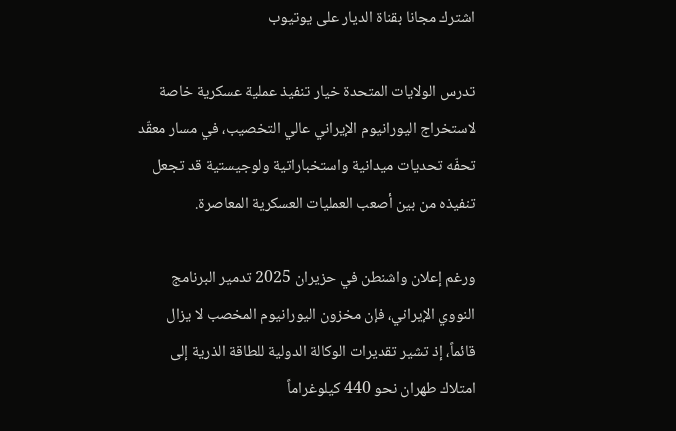اشترك مجانا بقناة الديار على يوتيوب

تدرس الولايات المتحدة خيار تنفيذ عملية عسكرية خاصة لاستخراج اليورانيوم الإيراني عالي التخصيب، في مسار معقّد تحفّه تحديات ميدانية واستخباراتية ولوجيستية قد تجعل تنفيذه من بين أصعب العمليات العسكرية المعاصرة.

ورغم إعلان واشنطن في حزيران 2025 تدمير البرنامج النووي الإيراني، فإن مخزون اليورانيوم المخصب لا يزال قائماً، إذ تشير تقديرات الوكالة الدولية للطاقة الذرية إلى امتلاك طهران نحو 440 كيلوغراماً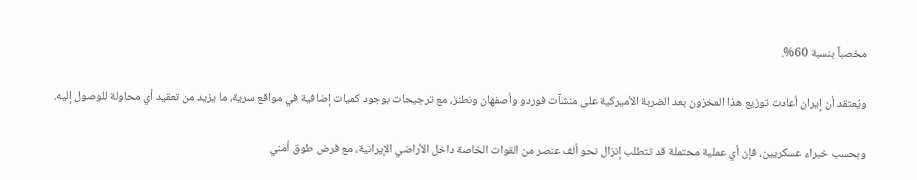مخصباً بنسبة 60%.

ويُعتقد أن إيران أعادت توزيع هذا المخزون بعد الضربة الأميركية على منشآت فوردو وأصفهان ونطنز، مع ترجيحات بوجود كميات إضافية في مواقع سرية، ما يزيد من تعقيد أي محاولة للوصول إليه.

وبحسب خبراء عسكريين، فإن أي عملية محتملة قد تتطلب إنزال نحو ألف عنصر من القوات الخاصة داخل الأراضي الإيرانية، مع فرض طوق أمني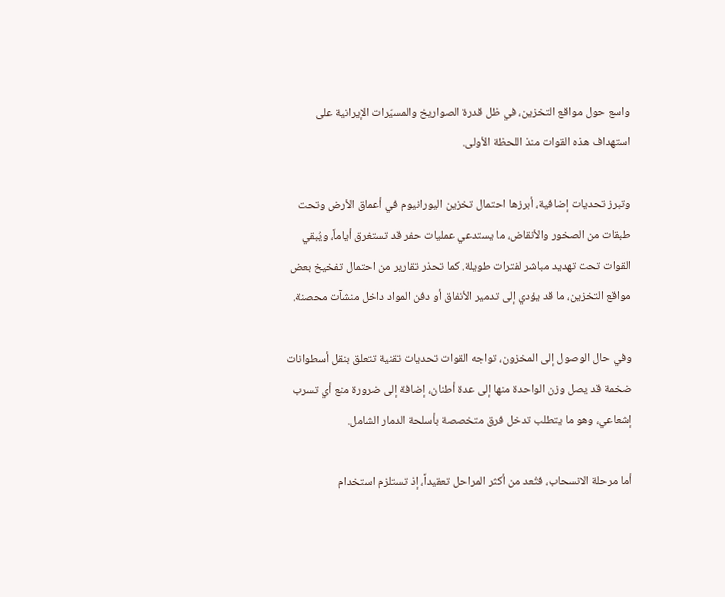واسع حول مواقع التخزين، في ظل قدرة الصواريخ والمسيّرات الإيرانية على استهداف هذه القوات منذ اللحظة الأولى.

وتبرز تحديات إضافية، أبرزها احتمال تخزين اليورانيوم في أعماق الأرض وتحت طبقات من الصخور والأنقاض، ما يستدعي عمليات حفر قد تستغرق أياماً، ويُبقي القوات تحت تهديد مباشر لفترات طويلة. كما تحذر تقارير من احتمال تفخيخ بعض مواقع التخزين، ما قد يؤدي إلى تدمير الأنفاق أو دفن المواد داخل منشآت محصنة.

وفي حال الوصول إلى المخزون، تواجه القوات تحديات تقنية تتعلق بنقل أسطوانات ضخمة قد يصل وزن الواحدة منها إلى عدة أطنان، إضافة إلى ضرورة منع أي تسرب إشعاعي، وهو ما يتطلب تدخل فرق متخصصة بأسلحة الدمار الشامل.

أما مرحلة الانسحاب، فتُعد من أكثر المراحل تعقيداً، إذ تستلزم استخدام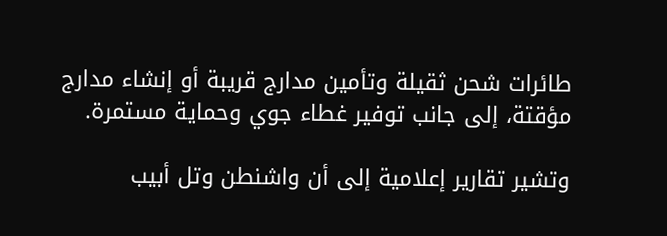طائرات شحن ثقيلة وتأمين مدارج قريبة أو إنشاء مدارج مؤقتة، إلى جانب توفير غطاء جوي وحماية مستمرة.

وتشير تقارير إعلامية إلى أن واشنطن وتل أبيب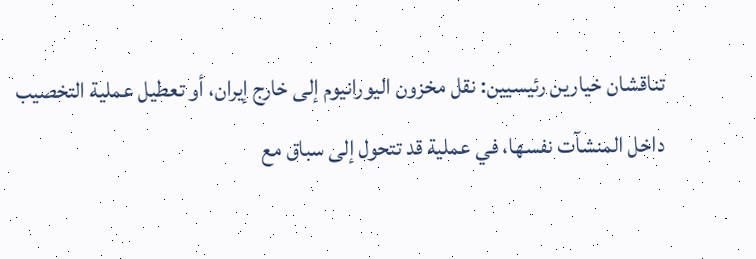تناقشان خيارين رئيسيين: نقل مخزون اليورانيوم إلى خارج إيران، أو تعطيل عملية التخصيب داخل المنشآت نفسها، في عملية قد تتحول إلى سباق مع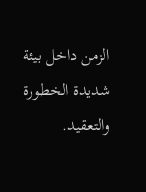الزمن داخل بيئة شديدة الخطورة والتعقيد.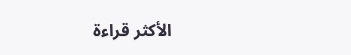الأكثر قراءة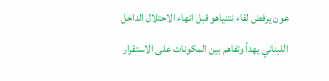عون يرفض لقاء نتنياهو قبل انهاء الاحتلال الداخل اللبناني يهدأ وتفاهم بين المكونات على الاستقرار